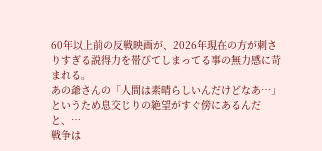60年以上前の反戦映画が、2026年現在の方が刺さりすぎる説得力を帯びてしまってる事の無力感に苛まれる。
あの爺さんの「人間は素晴らしいんだけどなあ…」というため息交じりの絶望がすぐ傍にあるんだと、…
戦争は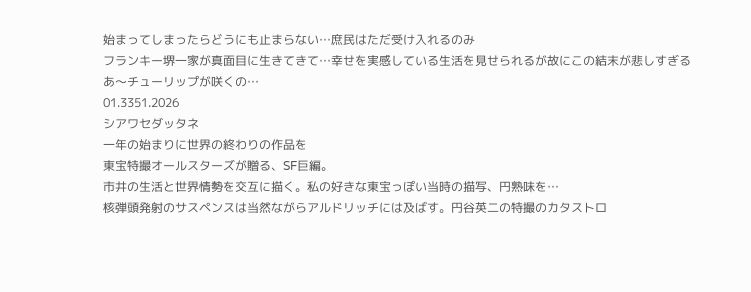始まってしまったらどうにも止まらない…庶民はただ受け入れるのみ
フランキー堺一家が真面目に生きてきて…幸せを実感している生活を見せられるが故にこの結末が悲しすぎる
あ〜チューリップが咲くの…
01.3351.2026
シアワセダッタネ
一年の始まりに世界の終わりの作品を
東宝特撮オールスターズが贈る、SF巨編。
市井の生活と世界情勢を交互に描く。私の好きな東宝っぽい当時の描写、円熟味を…
核弾頭発射のサスペンスは当然ながらアルドリッチには及ばす。円谷英二の特撮のカタストロ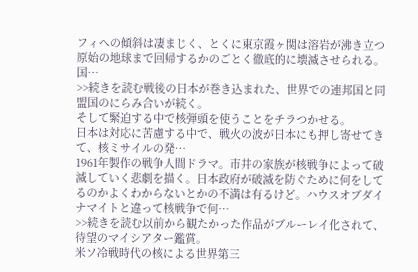フィへの傾斜は凄まじく、とくに東京霞ヶ関は溶岩が沸き立つ原始の地球まで回帰するかのごとく徹底的に壊滅させられる。国…
>>続きを読む戦後の日本が巻き込まれた、世界での連邦国と同盟国のにらみ合いが続く。
そして緊迫する中で核弾頭を使うことをチラつかせる。
日本は対応に苦慮する中で、戦火の波が日本にも押し寄せてきて、核ミサイルの発…
1961年製作の戦争人間ドラマ。市井の家族が核戦争によって破滅していく悲劇を描く。日本政府が破滅を防ぐために何をしてるのかよくわからないとかの不満は有るけど。ハウスオブダイナマイトと違って核戦争で何…
>>続きを読む以前から観たかった作品がブルーレイ化されて、待望のマイシアター鑑賞。
米ソ冷戦時代の核による世界第三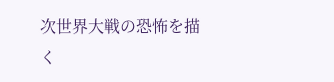次世界大戦の恐怖を描く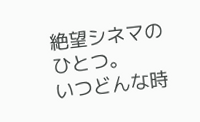絶望シネマのひとつ。
いつどんな時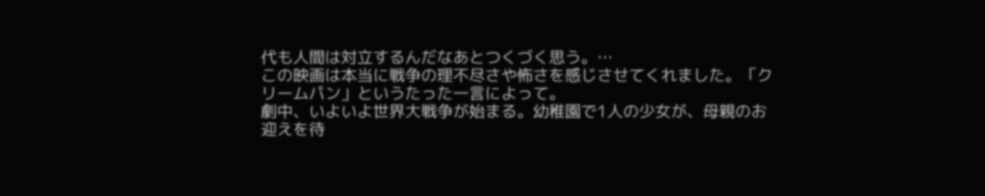代も人間は対立するんだなあとつくづく思う。…
この映画は本当に戦争の理不尽さや怖さを感じさせてくれました。「クリームパン」というたった一言によって。
劇中、いよいよ世界大戦争が始まる。幼稚園で1人の少女が、母親のお迎えを待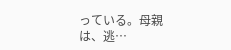っている。母親は、逃…